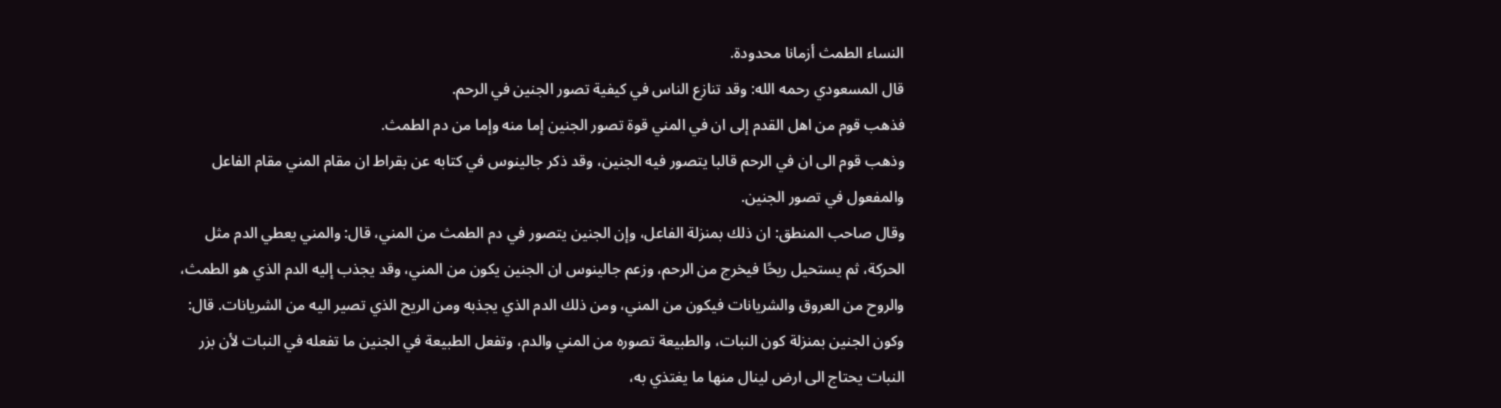النساء الطمث أزمانا محدودة.
قال المسعودي رحمه الله: وقد تنازع الناس في كيفية تصور الجنين في الرحم.
فذهب قوم من اهل القدم إلى ان في المني قوة تصور الجنين إما منه وإما من دم الطمث.
وذهب قوم الى ان في الرحم قالبا يتصور فيه الجنين، وقد ذكر جالينوس في كتابه عن بقراط ان مقام المني مقام الفاعل والمفعول في تصور الجنين.
وقال صاحب المنطق: ان ذلك بمنزلة الفاعل، وإن الجنين يتصور في دم الطمث من المني، قال: والمني يعطي الدم مثل الحركة، ثم يستحيل ريحًا فيخرج من الرحم، وزعم جالينوس ان الجنين يكون من المني، وقد يجذب إليه الدم الذي هو الطمث، والروح من العروق والشريانات فيكون من المني، ومن ذلك الدم الذي يجذبه ومن الريح الذي تصير اليه من الشريانات. قال: وكون الجنين بمنزلة كون النبات، والطبيعة تصوره من المني والدم، وتفعل الطبيعة في الجنين ما تفعله في النبات لأن بزر النبات يحتاج الى ارض لينال منها ما يغتذي به،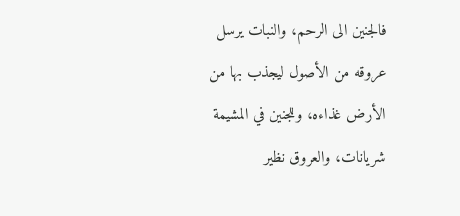فالجنين الى الرحم، والنبات يرسل عروقه من الأصول ليجذب بها من الأرض غذاءه، وللجنين في المشيمة شريانات، والعروق نظير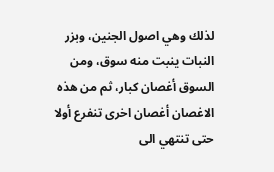لذلك وهي اصول الجنين، وبزر النبات ينبت منه سوق، ومن السوق أغصان كبار، ثم من هذه الاغصان أغصان اخرى تنفرع أولا حتى تنتهي الى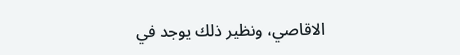الاقاصي، ونظير ذلك يوجد في